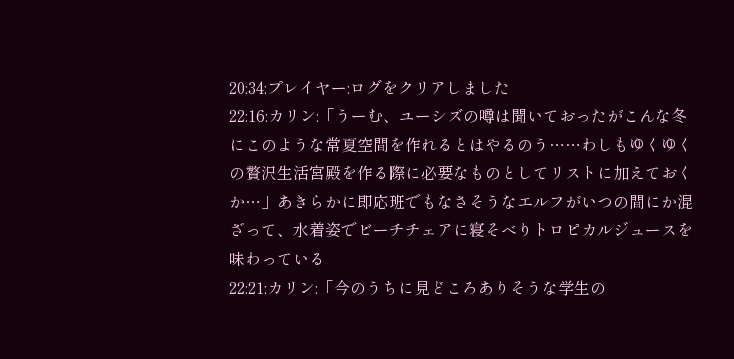20:34:プレイヤー:ログをクリアしました
22:16:カリン:「うーむ、ユーシズの噂は聞いておったがこんな冬にこのような常夏空間を作れるとはやるのう……わしもゆくゆくの贅沢生活宮殿を作る際に必要なものとしてリストに加えておくか…」あきらかに即応班でもなさそうなエルフがいつの間にか混ざって、水着姿でビーチチェアに寝そべりトロピカルジュースを味わっている
22:21:カリン:「今のうちに見どころありそうな学生の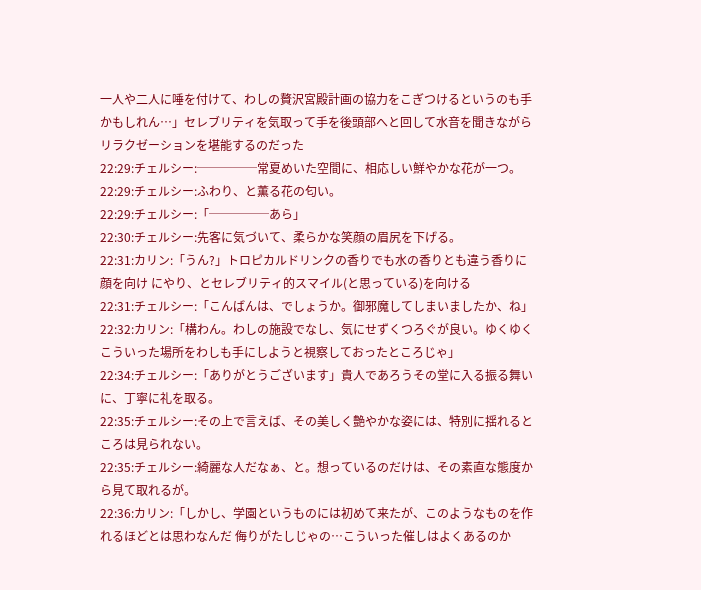一人や二人に唾を付けて、わしの贅沢宮殿計画の協力をこぎつけるというのも手かもしれん…」セレブリティを気取って手を後頭部へと回して水音を聞きながらリラクゼーションを堪能するのだった
22:29:チェルシー:─────常夏めいた空間に、相応しい鮮やかな花が一つ。
22:29:チェルシー:ふわり、と薫る花の匂い。
22:29:チェルシー:「─────あら」
22:30:チェルシー:先客に気づいて、柔らかな笑顔の眉尻を下げる。
22:31:カリン:「うん?」トロピカルドリンクの香りでも水の香りとも違う香りに顔を向け にやり、とセレブリティ的スマイル(と思っている)を向ける
22:31:チェルシー:「こんばんは、でしょうか。御邪魔してしまいましたか、ね」
22:32:カリン:「構わん。わしの施設でなし、気にせずくつろぐが良い。ゆくゆくこういった場所をわしも手にしようと視察しておったところじゃ」
22:34:チェルシー:「ありがとうございます」貴人であろうその堂に入る振る舞いに、丁寧に礼を取る。
22:35:チェルシー:その上で言えば、その美しく艶やかな姿には、特別に揺れるところは見られない。
22:35:チェルシー:綺麗な人だなぁ、と。想っているのだけは、その素直な態度から見て取れるが。
22:36:カリン:「しかし、学園というものには初めて来たが、このようなものを作れるほどとは思わなんだ 侮りがたしじゃの…こういった催しはよくあるのか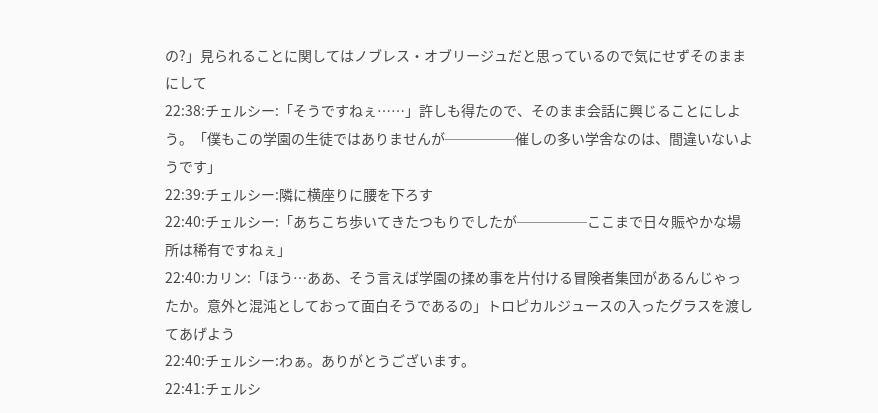の?」見られることに関してはノブレス・オブリージュだと思っているので気にせずそのままにして
22:38:チェルシー:「そうですねぇ……」許しも得たので、そのまま会話に興じることにしよう。「僕もこの学園の生徒ではありませんが─────催しの多い学舎なのは、間違いないようです」
22:39:チェルシー:隣に横座りに腰を下ろす
22:40:チェルシー:「あちこち歩いてきたつもりでしたが─────ここまで日々賑やかな場所は稀有ですねぇ」
22:40:カリン:「ほう…ああ、そう言えば学園の揉め事を片付ける冒険者集団があるんじゃったか。意外と混沌としておって面白そうであるの」トロピカルジュースの入ったグラスを渡してあげよう
22:40:チェルシー:わぁ。ありがとうございます。
22:41:チェルシ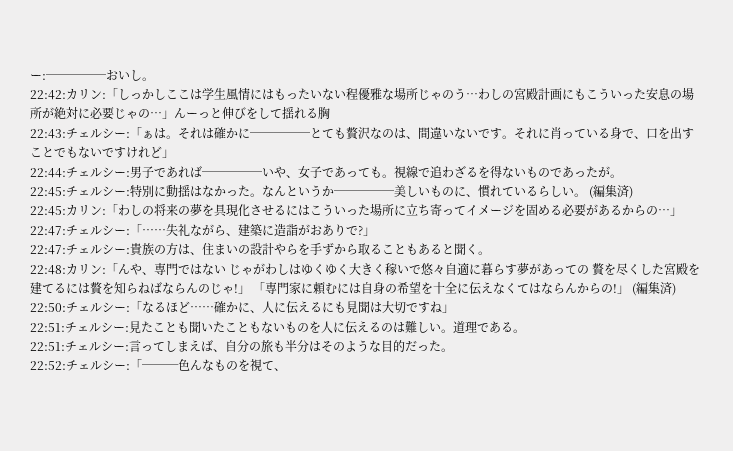ー:─────おいし。
22:42:カリン:「しっかしここは学生風情にはもったいない程優雅な場所じゃのう…わしの宮殿計画にもこういった安息の場所が絶対に必要じゃの…」んーっと伸びをして揺れる胸
22:43:チェルシー:「ぁは。それは確かに─────とても贅沢なのは、間違いないです。それに肖っている身で、口を出すことでもないですけれど」
22:44:チェルシー:男子であれば─────いや、女子であっても。視線で追わざるを得ないものであったが。
22:45:チェルシー:特別に動揺はなかった。なんというか─────美しいものに、慣れているらしい。 (編集済)
22:45:カリン:「わしの将来の夢を具現化させるにはこういった場所に立ち寄ってイメージを固める必要があるからの…」
22:47:チェルシー:「……失礼ながら、建築に造詣がおありで?」
22:47:チェルシー:貴族の方は、住まいの設計やらを手ずから取ることもあると聞く。
22:48:カリン:「んや、専門ではない じゃがわしはゆくゆく大きく稼いで悠々自適に暮らす夢があっての 贅を尽くした宮殿を建てるには贅を知らねばならんのじゃ!」 「専門家に頼むには自身の希望を十全に伝えなくてはならんからの!」 (編集済)
22:50:チェルシー:「なるほど……確かに、人に伝えるにも見聞は大切ですね」
22:51:チェルシー:見たことも聞いたこともないものを人に伝えるのは難しい。道理である。
22:51:チェルシー:言ってしまえば、自分の旅も半分はそのような目的だった。
22:52:チェルシー:「───色んなものを視て、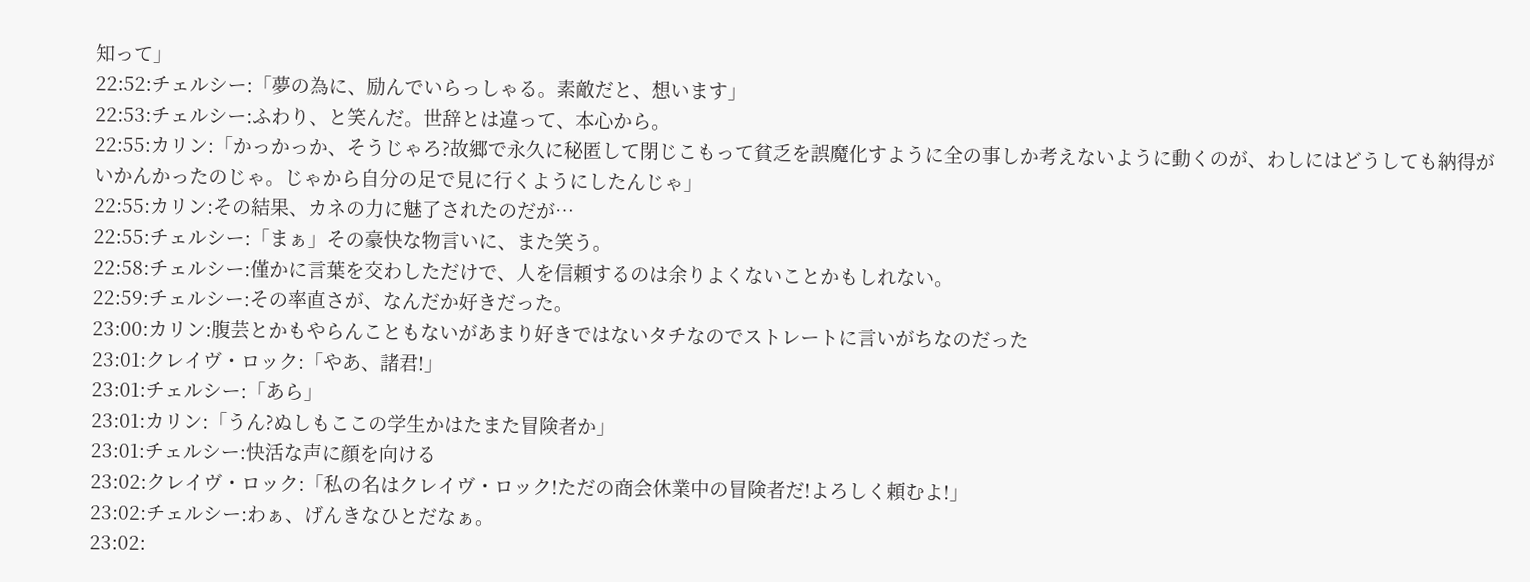知って」
22:52:チェルシー:「夢の為に、励んでいらっしゃる。素敵だと、想います」
22:53:チェルシー:ふわり、と笑んだ。世辞とは違って、本心から。
22:55:カリン:「かっかっか、そうじゃろ?故郷で永久に秘匿して閉じこもって貧乏を誤魔化すように全の事しか考えないように動くのが、わしにはどうしても納得がいかんかったのじゃ。じゃから自分の足で見に行くようにしたんじゃ」
22:55:カリン:その結果、カネの力に魅了されたのだが…
22:55:チェルシー:「まぁ」その豪快な物言いに、また笑う。
22:58:チェルシー:僅かに言葉を交わしただけで、人を信頼するのは余りよくないことかもしれない。
22:59:チェルシー:その率直さが、なんだか好きだった。
23:00:カリン:腹芸とかもやらんこともないがあまり好きではないタチなのでストレートに言いがちなのだった
23:01:クレイヴ・ロック:「やあ、諸君!」
23:01:チェルシー:「あら」
23:01:カリン:「うん?ぬしもここの学生かはたまた冒険者か」
23:01:チェルシー:快活な声に顔を向ける
23:02:クレイヴ・ロック:「私の名はクレイヴ・ロック!ただの商会休業中の冒険者だ!よろしく頼むよ!」
23:02:チェルシー:わぁ、げんきなひとだなぁ。
23:02: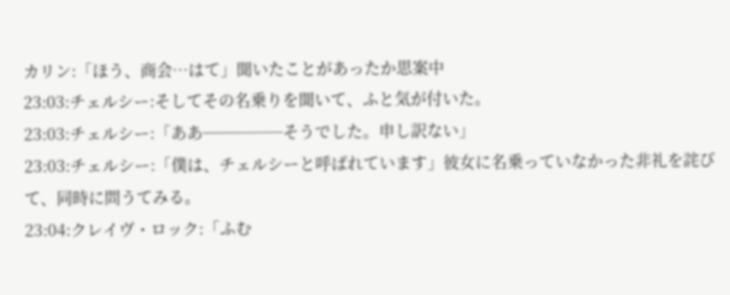カリン:「ほう、商会…はて」聞いたことがあったか思案中
23:03:チェルシー:そしてその名乗りを聞いて、ふと気が付いた。
23:03:チェルシー:「ああ─────そうでした。申し訳ない」
23:03:チェルシー:「僕は、チェルシーと呼ばれています」彼女に名乗っていなかった非礼を詫びて、同時に問うてみる。
23:04:クレイヴ・ロック:「ふむ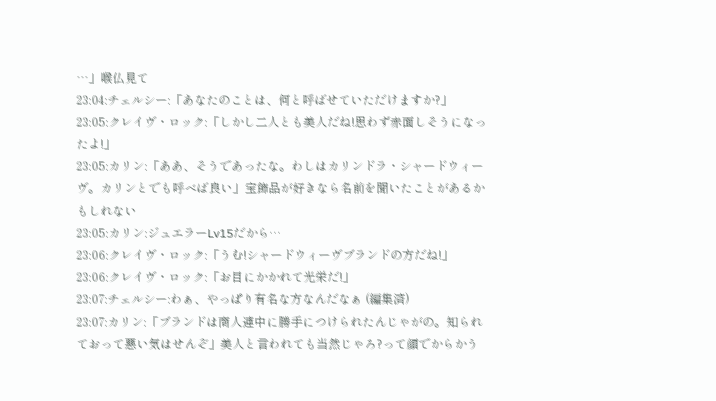⋯」喉仏見て
23:04:チェルシー:「あなたのことは、何と呼ばせていただけますか?」
23:05:クレイヴ・ロック:「しかし二人とも美人だね!思わず赤面しそうになったよ!」
23:05:カリン:「ああ、そうであったな。わしはカリンドラ・シャードウィーヴ。カリンとでも呼べば良い」宝飾品が好きなら名前を聞いたことがあるかもしれない
23:05:カリン:ジュエラーLv15だから…
23:06:クレイヴ・ロック:「うむ!シャードウィーヴブランドの方だね!」
23:06:クレイヴ・ロック:「お目にかかれて光栄だ!」
23:07:チェルシー:わぁ、やっぱり有名な方なんだなぁ (編集済)
23:07:カリン:「ブランドは商人連中に勝手につけられたんじゃがの。知られておって悪い気はせんぞ」美人と言われても当然じゃろ?って顔でからかう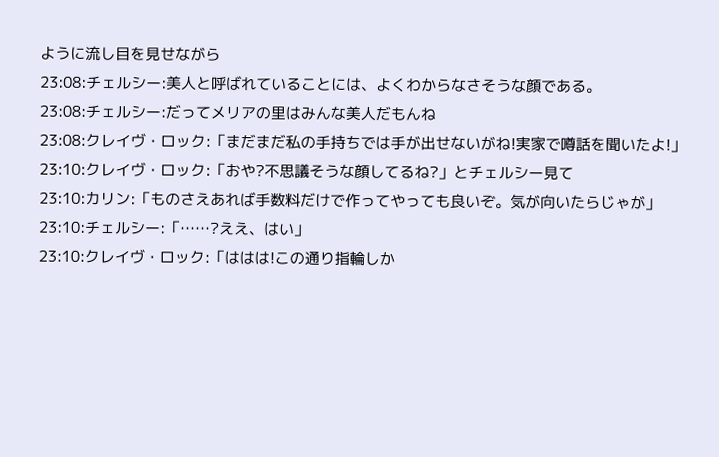ように流し目を見せながら
23:08:チェルシー:美人と呼ばれていることには、よくわからなさそうな顔である。
23:08:チェルシー:だってメリアの里はみんな美人だもんね
23:08:クレイヴ・ロック:「まだまだ私の手持ちでは手が出せないがね!実家で噂話を聞いたよ!」
23:10:クレイヴ・ロック:「おや?不思議そうな顔してるね?」とチェルシー見て
23:10:カリン:「ものさえあれば手数料だけで作ってやっても良いぞ。気が向いたらじゃが」
23:10:チェルシー:「……?ええ、はい」
23:10:クレイヴ・ロック:「ははは!この通り指輪しか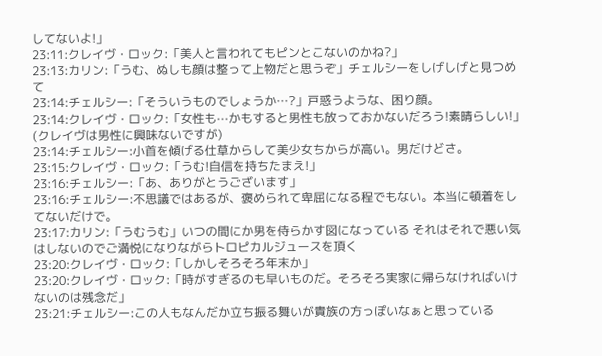してないよ!」
23:11:クレイヴ・ロック:「美人と言われてもピンとこないのかね?」
23:13:カリン:「うむ、ぬしも顔は整って上物だと思うぞ」チェルシーをしげしげと見つめて
23:14:チェルシー:「そういうものでしょうか…?」戸惑うような、困り顔。
23:14:クレイヴ・ロック:「女性も⋯かもすると男性も放っておかないだろう!素晴らしい!」(クレイヴは男性に興味ないですが)
23:14:チェルシー:小首を傾げる仕草からして美少女ちからが高い。男だけどさ。
23:15:クレイヴ・ロック:「うむ!自信を持ちたまえ!」
23:16:チェルシー:「あ、ありがとうございます」
23:16:チェルシー:不思議ではあるが、褒められて卑屈になる程でもない。本当に頓着をしてないだけで。
23:17:カリン:「うむうむ」いつの間にか男を侍らかす図になっている それはそれで悪い気はしないのでご満悦になりながらトロピカルジュースを頂く
23:20:クレイヴ・ロック:「しかしそろそろ年末か」
23:20:クレイヴ・ロック:「時がすぎるのも早いものだ。そろそろ実家に帰らなければいけないのは残念だ」
23:21:チェルシー:この人もなんだか立ち振る舞いが貴族の方っぽいなぁと思っている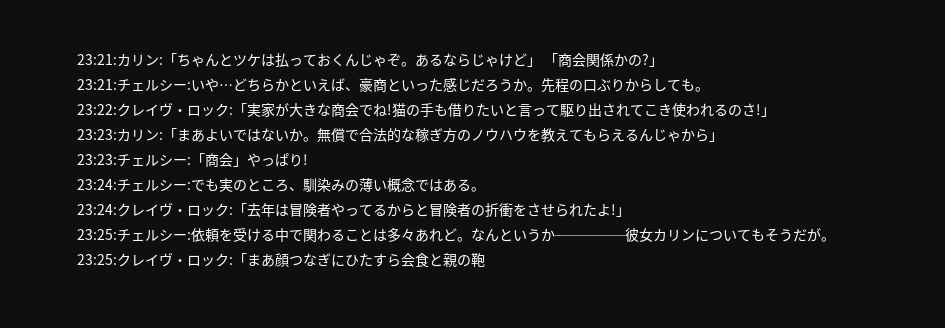23:21:カリン:「ちゃんとツケは払っておくんじゃぞ。あるならじゃけど」 「商会関係かの?」
23:21:チェルシー:いや…どちらかといえば、豪商といった感じだろうか。先程の口ぶりからしても。
23:22:クレイヴ・ロック:「実家が大きな商会でね!猫の手も借りたいと言って駆り出されてこき使われるのさ!」
23:23:カリン:「まあよいではないか。無償で合法的な稼ぎ方のノウハウを教えてもらえるんじゃから」
23:23:チェルシー:「商会」やっぱり!
23:24:チェルシー:でも実のところ、馴染みの薄い概念ではある。
23:24:クレイヴ・ロック:「去年は冒険者やってるからと冒険者の折衝をさせられたよ!」
23:25:チェルシー:依頼を受ける中で関わることは多々あれど。なんというか─────彼女カリンについてもそうだが。
23:25:クレイヴ・ロック:「まあ顔つなぎにひたすら会食と親の鞄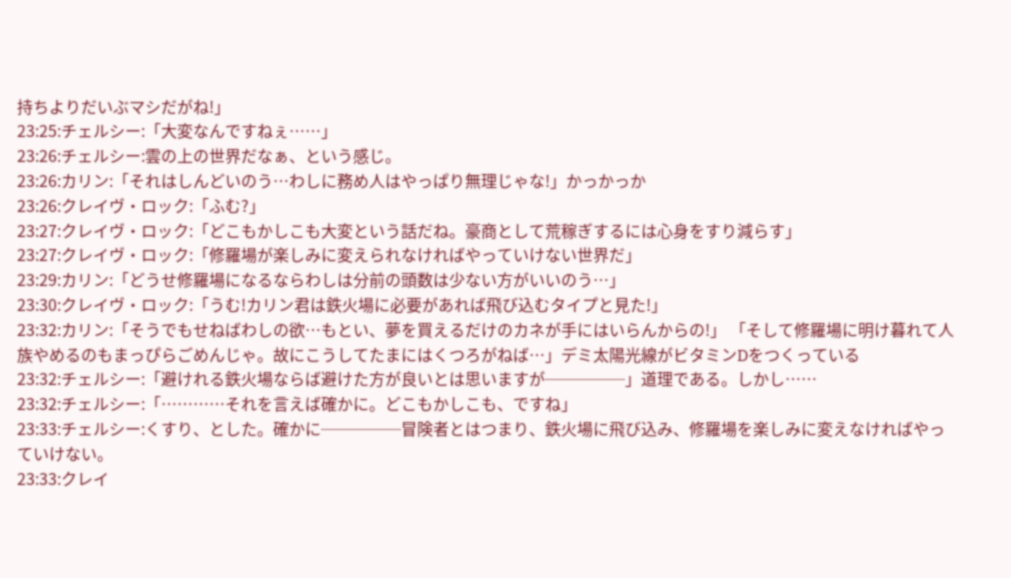持ちよりだいぶマシだがね!」
23:25:チェルシー:「大変なんですねぇ……」
23:26:チェルシー:雲の上の世界だなぁ、という感じ。
23:26:カリン:「それはしんどいのう…わしに務め人はやっぱり無理じゃな!」かっかっか
23:26:クレイヴ・ロック:「ふむ?」
23:27:クレイヴ・ロック:「どこもかしこも大変という話だね。豪商として荒稼ぎするには心身をすり減らす」
23:27:クレイヴ・ロック:「修羅場が楽しみに変えられなければやっていけない世界だ」
23:29:カリン:「どうせ修羅場になるならわしは分前の頭数は少ない方がいいのう…」
23:30:クレイヴ・ロック:「うむ!カリン君は鉄火場に必要があれば飛び込むタイプと見た!」
23:32:カリン:「そうでもせねばわしの欲…もとい、夢を買えるだけのカネが手にはいらんからの!」 「そして修羅場に明け暮れて人族やめるのもまっぴらごめんじゃ。故にこうしてたまにはくつろがねば…」デミ太陽光線がビタミンDをつくっている
23:32:チェルシー:「避けれる鉄火場ならば避けた方が良いとは思いますが─────」道理である。しかし……
23:32:チェルシー:「…………それを言えば確かに。どこもかしこも、ですね」
23:33:チェルシー:くすり、とした。確かに─────冒険者とはつまり、鉄火場に飛び込み、修羅場を楽しみに変えなければやっていけない。
23:33:クレイ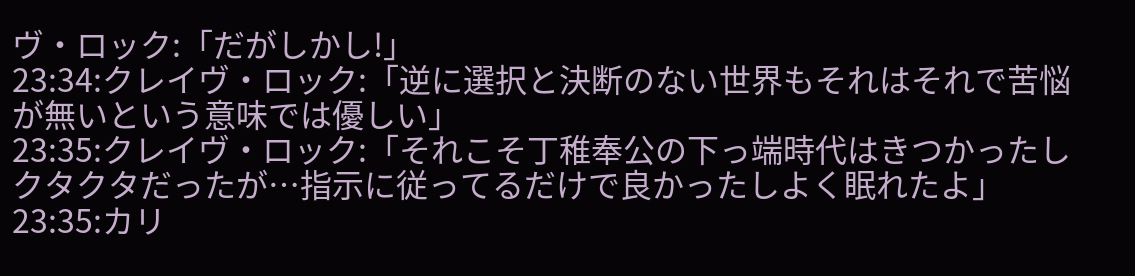ヴ・ロック:「だがしかし!」
23:34:クレイヴ・ロック:「逆に選択と決断のない世界もそれはそれで苦悩が無いという意味では優しい」
23:35:クレイヴ・ロック:「それこそ丁稚奉公の下っ端時代はきつかったしクタクタだったが⋯指示に従ってるだけで良かったしよく眠れたよ」
23:35:カリ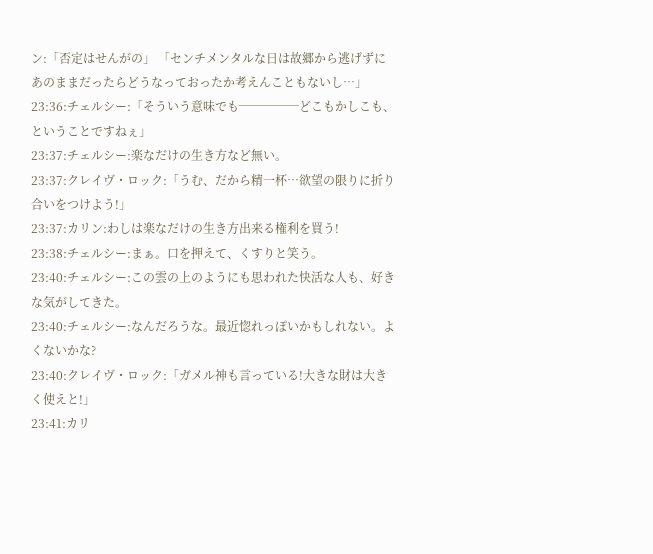ン:「否定はせんがの」 「センチメンタルな日は故郷から逃げずにあのままだったらどうなっておったか考えんこともないし…」
23:36:チェルシー:「そういう意味でも─────どこもかしこも、ということですねぇ」
23:37:チェルシー:楽なだけの生き方など無い。
23:37:クレイヴ・ロック:「うむ、だから精一杯⋯欲望の限りに折り合いをつけよう!」
23:37:カリン:わしは楽なだけの生き方出来る権利を買う!
23:38:チェルシー:まぁ。口を押えて、くすりと笑う。
23:40:チェルシー:この雲の上のようにも思われた快活な人も、好きな気がしてきた。
23:40:チェルシー:なんだろうな。最近惚れっぽいかもしれない。よくないかな?
23:40:クレイヴ・ロック:「ガメル神も言っている!大きな財は大きく使えと!」
23:41:カリ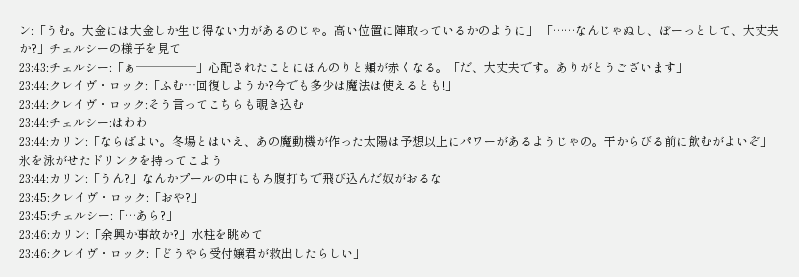ン:「うむ。大金には大金しか生じ得ない力があるのじゃ。高い位置に陣取っているかのように」 「……なんじゃぬし、ぼーっとして、大丈夫か?」チェルシーの様子を見て
23:43:チェルシー:「ぁ─────」心配されたことにほんのりと頬が赤くなる。「だ、大丈夫です。ありがとうございます」
23:44:クレイヴ・ロック:「ふむ⋯回復しようか?今でも多少は魔法は使えるとも!」
23:44:クレイヴ・ロック:そう言ってこちらも覗き込む
23:44:チェルシー:はわわ
23:44:カリン:「ならばよい。冬場とはいえ、あの魔動機が作った太陽は予想以上にパワーがあるようじゃの。干からびる前に飲むがよいぞ」氷を泳がせたドリンクを持ってこよう
23:44:カリン:「うん?」なんかプールの中にもろ腹打ちで飛び込んだ奴がおるな
23:45:クレイヴ・ロック:「おや?」
23:45:チェルシー:「…あら?」
23:46:カリン:「余興か事故か?」水柱を眺めて
23:46:クレイヴ・ロック:「どうやら受付嬢君が救出したらしい」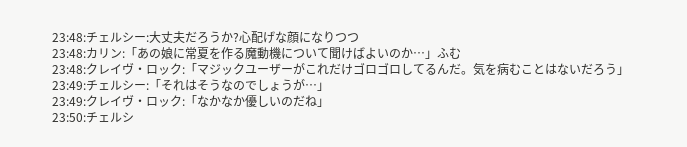23:48:チェルシー:大丈夫だろうか?心配げな顔になりつつ
23:48:カリン:「あの娘に常夏を作る魔動機について聞けばよいのか…」ふむ
23:48:クレイヴ・ロック:「マジックユーザーがこれだけゴロゴロしてるんだ。気を病むことはないだろう」
23:49:チェルシー:「それはそうなのでしょうが…」
23:49:クレイヴ・ロック:「なかなか優しいのだね」
23:50:チェルシ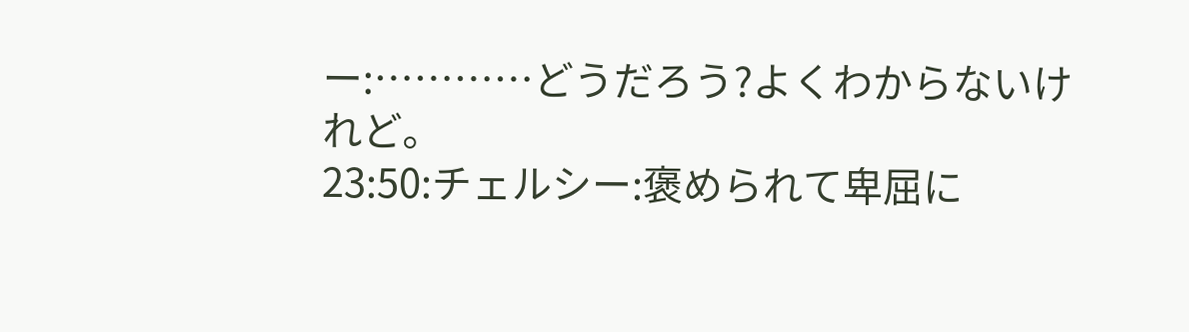ー:…………どうだろう?よくわからないけれど。
23:50:チェルシー:褒められて卑屈に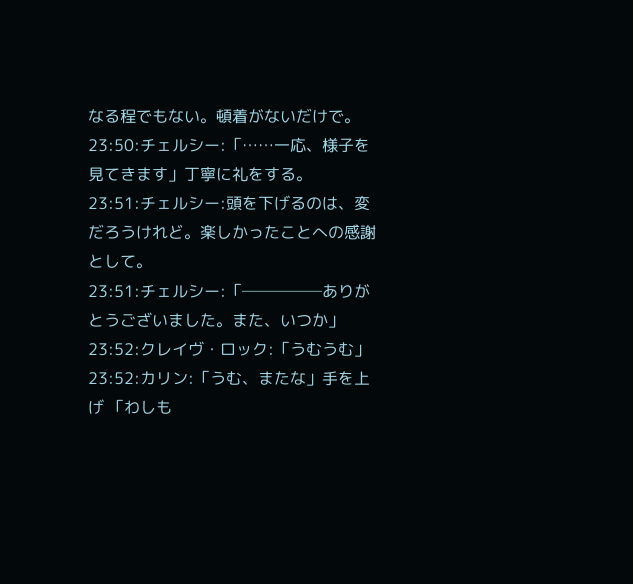なる程でもない。頓着がないだけで。
23:50:チェルシー:「……一応、様子を見てきます」丁寧に礼をする。
23:51:チェルシー:頭を下げるのは、変だろうけれど。楽しかったことへの感謝として。
23:51:チェルシー:「─────ありがとうございました。また、いつか」
23:52:クレイヴ・ロック:「うむうむ」
23:52:カリン:「うむ、またな」手を上げ 「わしも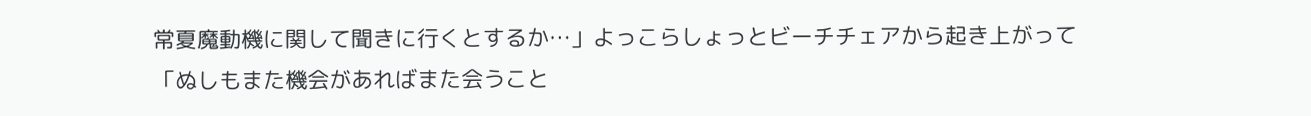常夏魔動機に関して聞きに行くとするか…」よっこらしょっとビーチチェアから起き上がって 「ぬしもまた機会があればまた会うこと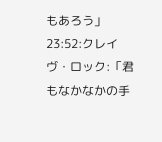もあろう」
23:52:クレイヴ・ロック:「君もなかなかの手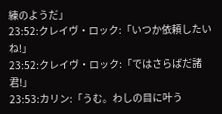練のようだ」
23:52:クレイヴ・ロック:「いつか依頼したいね!」
23:52:クレイヴ・ロック:「ではさらばだ諸君!」
23:53:カリン:「うむ。わしの目に叶う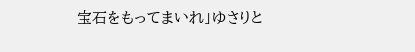宝石をもってまいれ」ゆさりと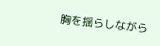胸を揺らしながら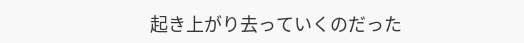起き上がり去っていくのだった